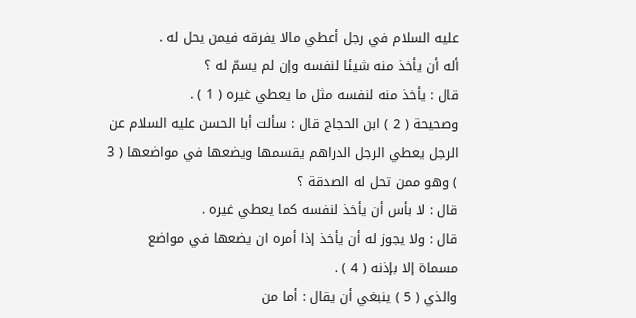عليه السلام في رجل أعطي مالا يفرقه فيمن يحل له .
أله أن يأخذ منه شيئا لنفسه وإن لم يسمّ له ؟
قال : يأخذ منه لنفسه مثل ما يعطي غيره ( 1 ) .
وصحيحة ( 2 ) ابن الحجاج قال : سألت أبا الحسن عليه السلام عن الرجل يعطي الرجل الدراهم يقسمها ويضعها في مواضعها ( 3 ) وهو ممن تحل له الصدقة ؟
قال : لا بأس أن يأخذ لنفسه كما يعطي غيره .
قال : ولا يجوز له أن يأخذ إذا أمره ان يضعها في مواضع مسماة إلا بإذنه ( 4 ) .
والذي ( 5 ) ينبغي أن يقال : أما من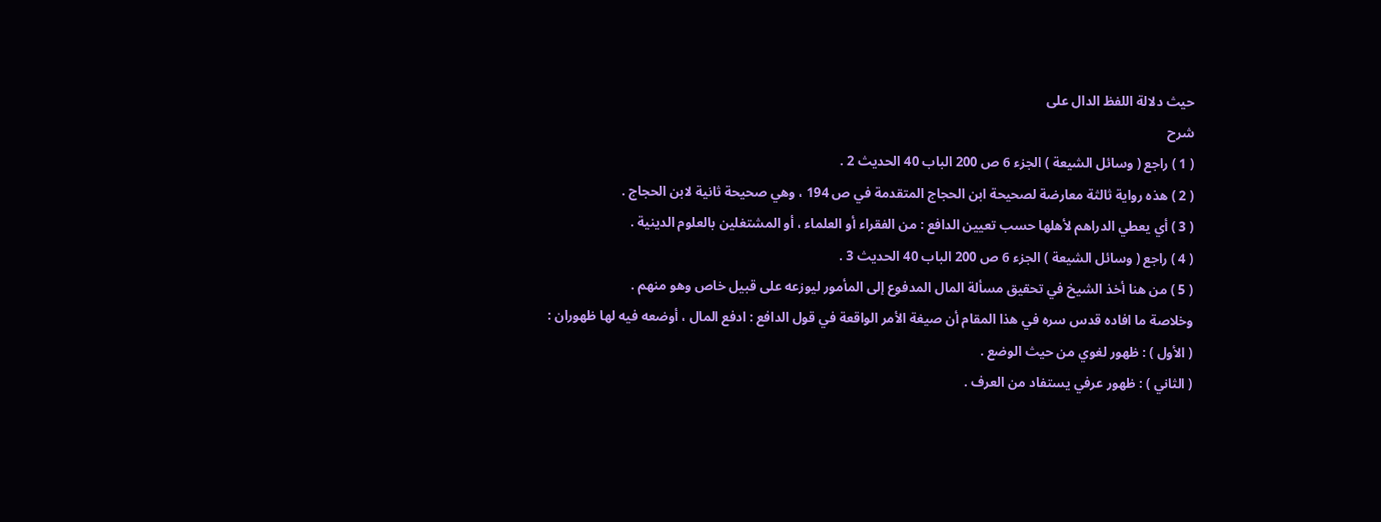حيث دلالة اللفظ الدال على
شرح
( 1 ) راجع ( وسائل الشيعة ) الجزء 6 ص 200 الباب 40 الحديث 2 .
( 2 ) هذه رواية ثالثة معارضة لصحيحة ابن الحجاج المتقدمة في ص 194 ، وهي صحيحة ثانية لابن الحجاج .
( 3 ) أي يعطي الدراهم لأهلها حسب تعيين الدافع : من الفقراء أو العلماء ، أو المشتغلين بالعلوم الدينية .
( 4 ) راجع ( وسائل الشيعة ) الجزء 6 ص 200 الباب 40 الحديث 3 .
( 5 ) من هنا أخذ الشيخ في تحقيق مسألة المال المدفوع إلى المأمور ليوزعه على قبيل خاص وهو منهم .
وخلاصة ما افاده قدس سره في هذا المقام أن صيغة الأمر الواقعة في قول الدافع : ادفع المال ، أوضعه فيه لها ظهوران :
( الأول ) : ظهور لغوي من حيث الوضع .
( الثاني ) : ظهور عرفي يستفاد من العرف .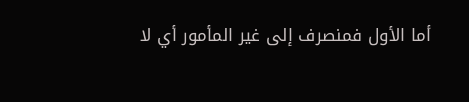أما الأول فمنصرف إلى غير المأمور أي لا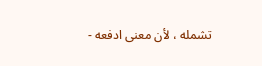تشمله ، لأن معنى ادفعه -